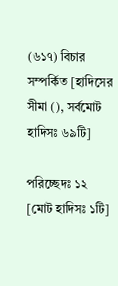(৬১৭) বিচার সম্পর্কিত [হাদিসের সীমা (), সর্বমোট হাদিসঃ ৬৯টি]

পরিচ্ছেদঃ ১২ [মোট হাদিসঃ ১টি]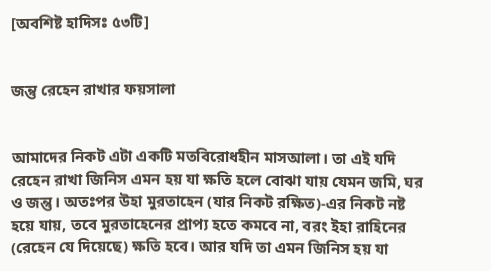[অবশিষ্ট হাদিসঃ ৫৩টি]


জন্তু রেহেন রাখার ফয়সালা


আমাদের নিকট এটা একটি মতবিরোধহীন মাসআলা। তা এই যদি রেহেন রাখা জিনিস এমন হয় যা ক্ষতি হলে বোঝা যায় যেমন জমি, ঘর ও জন্তু। অতঃপর উহা মুরতাহেন (যার নিকট রক্ষিত)-এর নিকট নষ্ট হয়ে যায়, তবে মুরতাহেনের প্রাপ্য হতে কমবে না, বরং ইহা রাহিনের (রেহেন যে দিয়েছে) ক্ষতি হবে। আর যদি তা এমন জিনিস হয় যা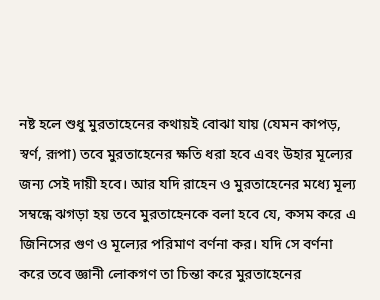নষ্ট হলে শুধু মুরতাহেনের কথায়ই বোঝা যায় (যেমন কাপড়, স্বর্ণ, রূপা) তবে মুরতাহেনের ক্ষতি ধরা হবে এবং উহার মূল্যের জন্য সেই দায়ী হবে। আর যদি রাহেন ও মুরতাহেনের মধ্যে মূল্য সম্বন্ধে ঝগড়া হয় তবে মুরতাহেনকে বলা হবে যে, কসম করে এ জিনিসের গুণ ও মূল্যের পরিমাণ বর্ণনা কর। যদি সে বর্ণনা করে তবে জ্ঞানী লোকগণ তা চিন্তা করে মুরতাহেনের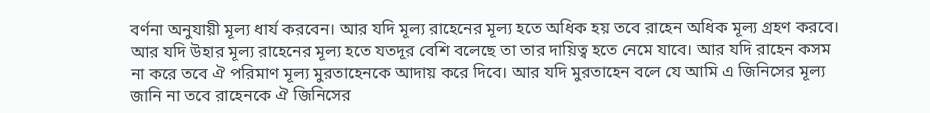বর্ণনা অনুযায়ী মূল্য ধার্য করবেন। আর যদি মূল্য রাহেনের মূল্য হতে অধিক হয় তবে রাহেন অধিক মূল্য গ্রহণ করবে। আর যদি উহার মূল্য রাহেনের মূল্য হতে যতদূর বেশি বলেছে তা তার দায়িত্ব হতে নেমে যাবে। আর যদি রাহেন কসম না করে তবে ঐ পরিমাণ মূল্য মুরতাহেনকে আদায় করে দিবে। আর যদি মুরতাহেন বলে যে আমি এ জিনিসের মূল্য জানি না তবে রাহেনকে ঐ জিনিসের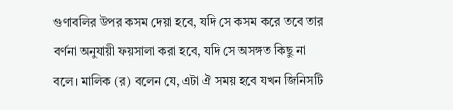গুণাবলির উপর কসম দেয়া হবে, যদি সে কসম করে তবে তার বর্ণনা অনুযায়ী ফয়সালা করা হবে, যদি সে অসঙ্গত কিছু না বলে। মালিক (র) বলেন যে, এটা ঐ সময় হবে যখন জিনিসটি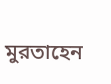মুরতাহেন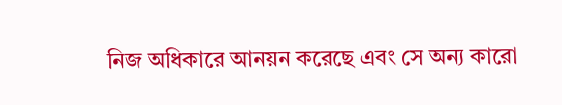নিজ অধিকারে আনয়ন করেছে এবং সে অন্য কারো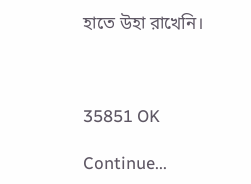হাতে উহা রাখেনি।



35851 OK

Continue...